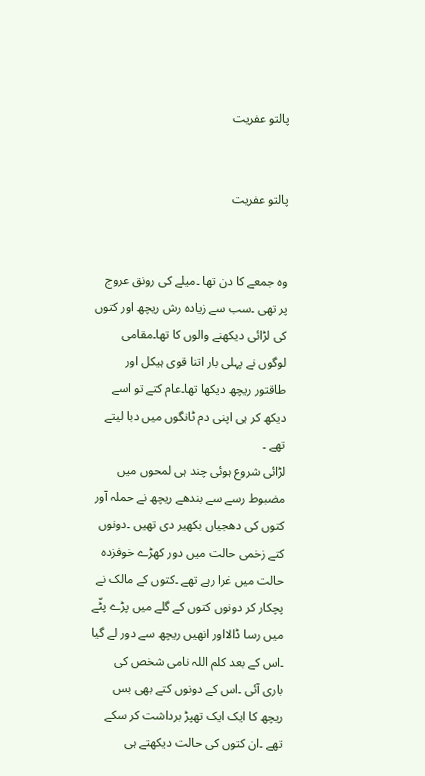پالتو عفریت


پالتو عفریت


وہ جمعے کا دن تھا ۔میلے کی رونق عروج پر تھی ۔سب سے زیادہ رش ریچھ اور کتوں کی لڑائی دیکھنے والوں کا تھا۔مقامی لوگوں نے پہلی بار اتنا قوی ہیکل اور طاقتور ریچھ دیکھا تھا۔عام کتے تو اسے دیکھ کر ہی اپنی دم ٹانگوں میں دبا لیتے تھے ۔
لڑائی شروع ہوئی چند ہی لمحوں میں مضبوط رسے سے بندھے ریچھ نے حملہ آور کتوں کی دھجیاں بکھیر دی تھیں ۔دونوں کتے زخمی حالت میں دور کھڑے خوفزدہ حالت میں غرا رہے تھے ۔کتوں کے مالک نے پچکار کر دونوں کتوں کے گلے میں پڑے پٹّے میں رسا ڈالااور انھیں ریچھ سے دور لے گیا ۔اس کے بعد کلم اللہ نامی شخص کی باری آئی ۔اس کے دونوں کتے بھی بس ریچھ کا ایک ایک تھپڑ برداشت کر سکے تھے ۔ان کتوں کی حالت دیکھتے ہی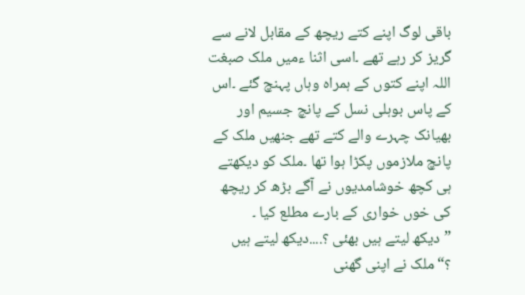باقی لوگ اپنے کتے ریچھ کے مقابل لانے سے گریز کر رہے تھے ۔اسی اثنا ءمیں ملک صبغت اللہ اپنے کتوں کے ہمراہ وہاں پہنچ گئے ۔اس کے پاس بوہلی نسل کے پانچ جسیم اور بھیانک چہرے والے کتے تھے جنھیں ملک کے پانچ ملازموں پکڑا ہوا تھا ۔ملک کو دیکھتے ہی کچھ خوشامدیوں نے آگے بڑھ کر ریچھ کی خوں خواری کے بارے مطلع کیا ۔
”دیکھ لیتے ہیں بھئی ؟....دیکھ لیتے ہیں ؟“ملک نے اپنی گھنی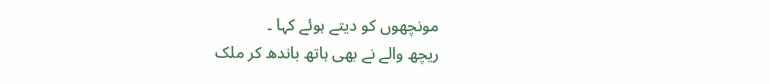مونچھوں کو دیتے ہوئے کہا ۔
ریچھ والے نے بھی ہاتھ باندھ کر ملک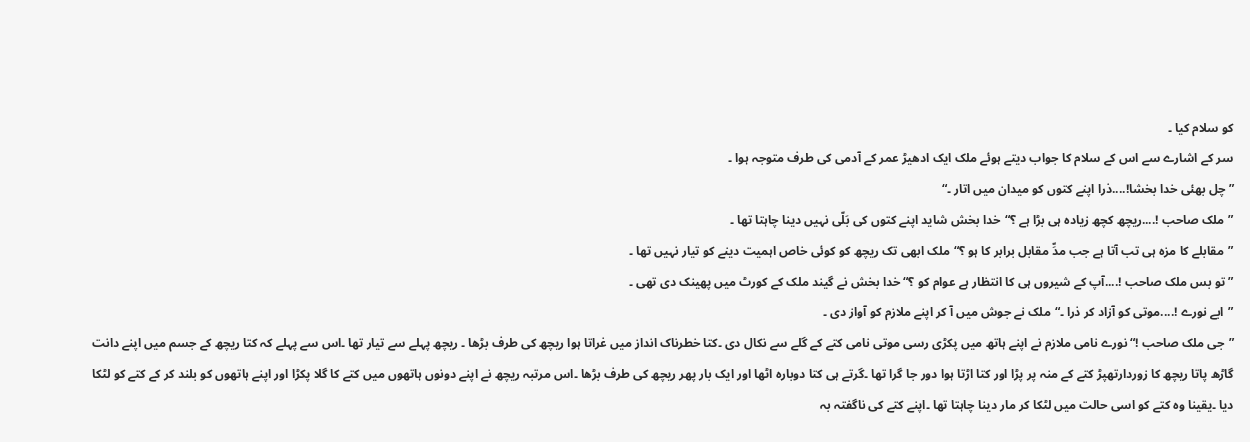کو سلام کیا ۔
سر کے اشارے سے اس کے سلام کا جواب دیتے ہوئے ملک ایک ادھیڑ عمر کے آدمی کی طرف متوجہ ہوا ۔
”چل بھئی خدا بخشا!....ذرا اپنے کتوں کو میدان میں اتار ۔“
”ملک صاحب !....ریچھ کچھ زیادہ ہی بڑا ہے ؟“خدا بخش شاید اپنے کتوں کی بَلّی نہیں دینا چاہتا تھا ۔
”مقابلے کا مزہ ہی تب آتا ہے جب مدِّ مقابل برابر کا ہو ؟“ملک ابھی تک ریچھ کو کوئی خاص اہمیت دینے کو تیار نہیں تھا ۔
”تو بس ملک صاحب !....آپ کے شیروں ہی کا انتظار ہے عوام کو ؟“ خدا بخش نے گیند ملک کے کورٹ میں پھینک دی تھی ۔
”ابے نورے !....موتی کو آزاد کر ذرا ۔“ملک نے جوش میں آ کر اپنے ملازم کو آواز دی ۔
”جی ملک صاحب !“نورے نامی ملازم نے اپنے ہاتھ میں پکڑی رسی موتی نامی کتے کے گلے سے نکال دی ۔کتا خطرناک انداز میں غراتا ہوا ریچھ کی طرف بڑھا ۔ ریچھ پہلے سے تیار تھا ۔اس سے پہلے کہ کتا ریچھ کے جسم میں اپنے دانت گاڑھ پاتا ریچھ کا زوردارتھپڑ کتے کے منہ پر پڑا اور کتا اڑتا ہوا دور جا گرا تھا ۔گرتے ہی کتا دوبارہ اٹھا اور ایک بار پھر ریچھ کی طرف بڑھا ۔اس مرتبہ ریچھ نے اپنے دونوں ہاتھوں میں کتے کا گلا پکڑا اور اپنے ہاتھوں کو بلند کر کے کتے کو لٹکا دیا ۔یقینا وہ کتے کو اسی حالت میں لٹکا کر مار دینا چاہتا تھا ۔اپنے کتے کی ناگفتہ بہ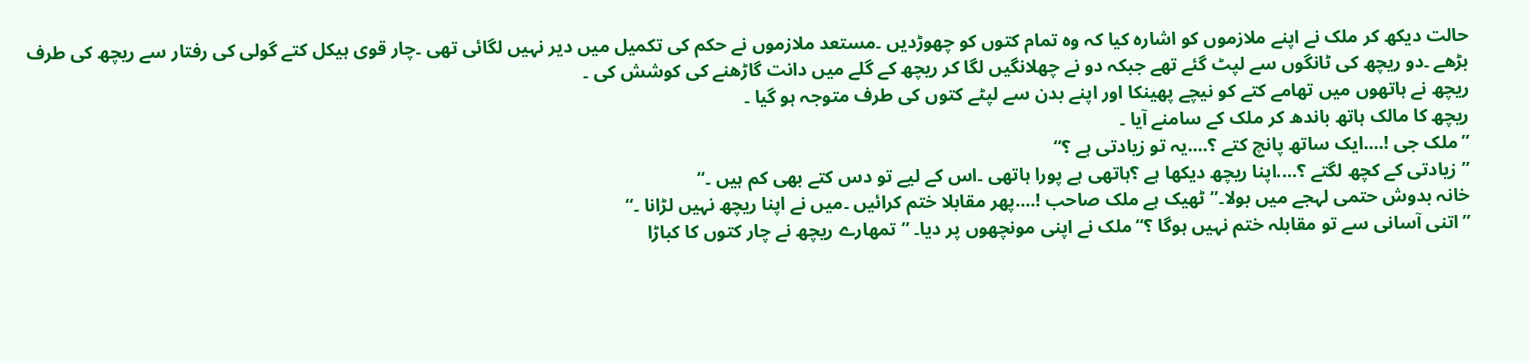حالت دیکھ کر ملک نے اپنے ملازموں کو اشارہ کیا کہ وہ تمام کتوں کو چھوڑدیں ۔مستعد ملازموں نے حکم کی تکمیل میں دیر نہیں لگائی تھی ۔چار قوی ہیکل کتے گولی کی رفتار سے ریچھ کی طرف بڑھے ۔دو ریچھ کی ٹانگوں سے لپٹ گئے تھے جبکہ دو نے چھلانگیں لگا کر ریچھ کے گلے میں دانت گاڑھنے کی کوشش کی ۔
ریچھ نے ہاتھوں میں تھامے کتے کو نیچے پھینکا اور اپنے بدن سے لپٹے کتوں کی طرف متوجہ ہو گیا ۔
ریچھ کا مالک ہاتھ باندھ کر ملک کے سامنے آیا ۔
”ملک جی !....ایک ساتھ پانچ کتے ؟....یہ تو زیادتی ہے ؟“
”زیادتی کے کچھ لگتے ؟....اپنا ریچھ دیکھا ہے ؟ہاتھی ہے پورا ہاتھی ۔اس کے لیے تو دس کتے بھی کم ہیں ۔“
خانہ بدوش حتمی لہجے میں بولا۔”ٹھیک ہے ملک صاحب !....پھر مقابلا ختم کرائیں ۔میں نے اپنا ریچھ نہیں لڑانا ۔“
”اتنی آسانی سے تو مقابلہ ختم نہیں ہوگا ؟“ملک نے اپنی مونچھوں پر دیا۔ ”تمھارے ریچھ نے چار کتوں کا کباڑا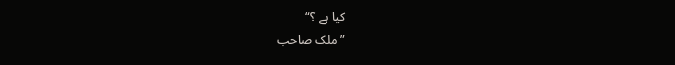کیا ہے ؟“
”ملک صاحب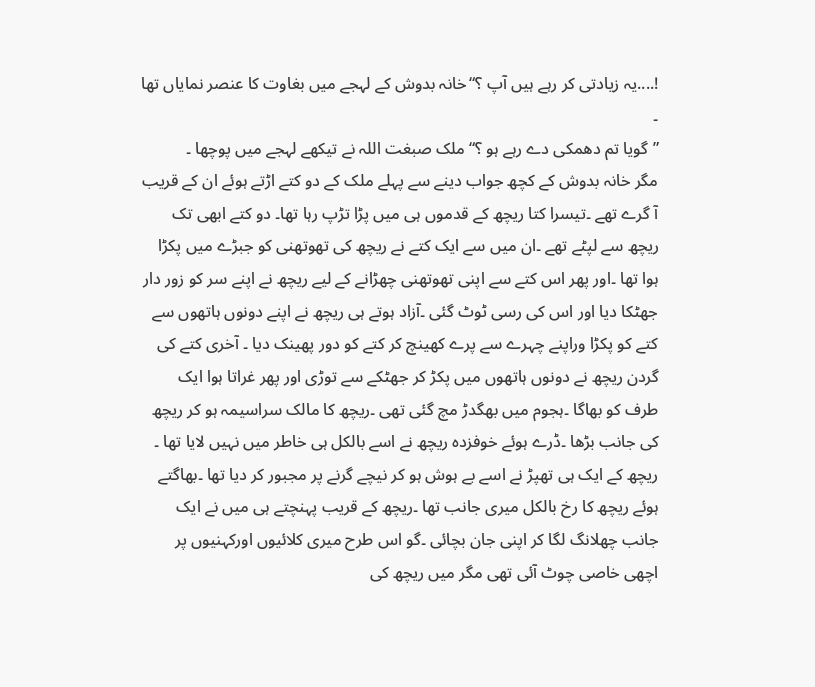!....یہ زیادتی کر رہے ہیں آپ ؟“خانہ بدوش کے لہجے میں بغاوت کا عنصر نمایاں تھا ۔
”گویا تم دھمکی دے رہے ہو ؟“ملک صبغت اللہ نے تیکھے لہجے میں پوچھا ۔
مگر خانہ بدوش کے کچھ جواب دینے سے پہلے ملک کے دو کتے اڑتے ہوئے ان کے قریب آ گرے تھے ۔تیسرا کتا ریچھ کے قدموں ہی میں پڑا تڑپ رہا تھا۔ دو کتے ابھی تک ریچھ سے لپٹے تھے ۔ان میں سے ایک کتے نے ریچھ کی تھوتھنی کو جبڑے میں پکڑا ہوا تھا ۔اور پھر اس کتے سے اپنی تھوتھنی چھڑانے کے لیے ریچھ نے اپنے سر کو زور دار جھٹکا دیا اور اس کی رسی ٹوٹ گئی ۔آزاد ہوتے ہی ریچھ نے اپنے دونوں ہاتھوں سے کتے کو پکڑا وراپنے چہرے سے پرے کھینچ کر کتے کو دور پھینک دیا ۔ آخری کتے کی گردن ریچھ نے دونوں ہاتھوں میں پکڑ کر جھٹکے سے توڑی اور پھر غراتا ہوا ایک طرف کو بھاگا ۔ہجوم میں بھگدڑ مچ گئی تھی ۔ریچھ کا مالک سراسیمہ ہو کر ریچھ کی جانب بڑھا ۔ڈرے ہوئے خوفزدہ ریچھ نے اسے بالکل ہی خاطر میں نہیں لایا تھا ۔ ریچھ کے ایک ہی تھپڑ نے اسے بے ہوش ہو کر نیچے گرنے پر مجبور کر دیا تھا ۔بھاگتے ہوئے ریچھ کا رخ بالکل میری جانب تھا ۔ریچھ کے قریب پہنچتے ہی میں نے ایک جانب چھلانگ لگا کر اپنی جان بچائی ۔گو اس طرح میری کلائیوں اورکہنیوں پر اچھی خاصی چوٹ آئی تھی مگر میں ریچھ کی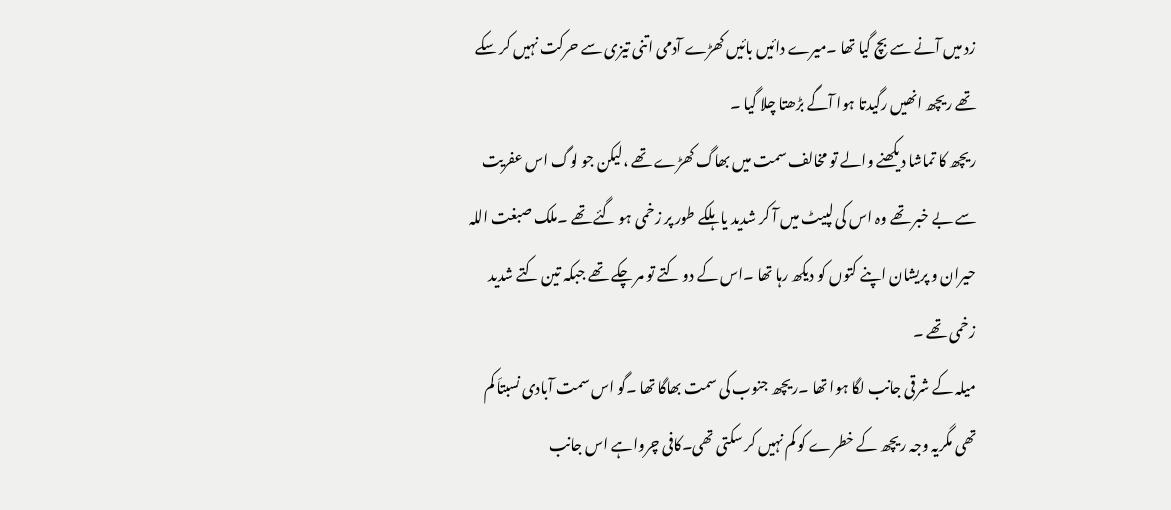زد میں آنے سے بچ گیا تھا ۔میرے دائیں بائیں کھڑے آدمی اتنی تیزی سے حرکت نہیں کر سکے تھے ریچھ انھیں رگیدتا ہوا آگے بڑھتا چلا گیا ۔
ریچھ کا تماشا دیکھنے والے تو مخالف سمت میں بھاگ کھڑے تھے ،لیکن جو لوگ اس عفریت سے بے خبر تھے وہ اس کی لپیٹ میں آ کر شدید یا ہلکے طور پر زخمی ہو گئے تھے ۔ملک صبغت اللہ حیران و پریشان اپنے کتوں کو دیکھ رہا تھا ۔اس کے دو کتے تو مر چکے تھے جبکہ تین کتے شدید زخمی تھے ۔
میلہ کے شرقی جانب لگا ہوا تھا ۔ریچھ جنوب کی سمت بھاگا تھا ۔گو اس سمت آبادی نسبتاَ کم تھی مگریہ وجہ ریچھ کے خطرے کو کم نہیں کر سکتی تھی۔کافی چرواہے اس جانب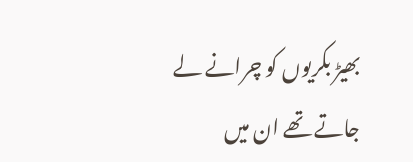بھیڑ بکریوں کو چرانے لے جاتے تھے ان میں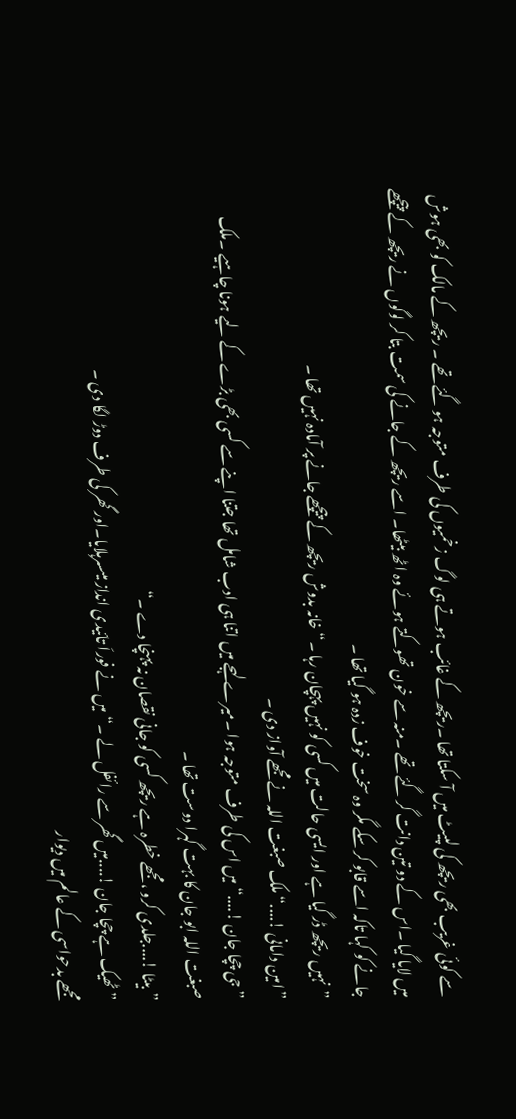سے کوئی غریب بھی ریچھ کی لپیٹ میں آ سکتا تھا ۔ریچھ کے غائب ہوتے ہی لوگ زخمیوں کی طرف متوجہ ہو گئے تھے ۔ ریچھ کے مالک کو بھی ہوش میں لایا گیا ۔اس کے دو تین دانت گر گئے تھے ۔منہ سے خون تھوکتے ہوئے وہ اٹھ بیٹھا۔ اسے ریچھ کے جانے کی سمت بتا کر لوگوں نے ریچھ کے پیچھے جانے کو کہا تاکہ اسے قابو کر سکے مگر وہ سخت خوف زدہ ہو گیا تھا ۔
”نہیں ریچھ ڈر گیا ہے اور ایسی حالت میں کسی کو نہیں پہچان رہا ۔“خانہ بدوش ریچھ کے پیچھے جانے پر آمادہ نہیں تھا ۔
”امین دامانی !....“ملک صبغت اللہ نے مجھے آواز دی ۔
”جی چچا جان !....“میں اس کی طرف متوجہ ہوا ۔میرے لہجے میں اتنا ہی ادب شامل تھا جتنا اپنے سے کسی بھی بڑے کے لیے ہونا چاہیے ۔ملک صبغت اللہ ابو جان کا بہت گہرا دوست تھا ۔
”بیٹا !....جلدی کرو ،مجھے خطرہ ہے ریچھ کسی کو جانی نقصان نہ پہنچا دے ۔“
”ٹھیک ہے چچا جان !....میں گھر سے رائفل لے ۔“میں نے فوراَ تائیدی انداز میںسرہلایا۔اور گھر کی طرف دوڑ لگا دی ۔
مجھے بدحواسی کے عالم میں دیوار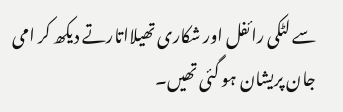سے لٹکی رائفل اور شکاری تھیلااتارتے دیکھ کر امی جان پریشان ہو گئی تھیں۔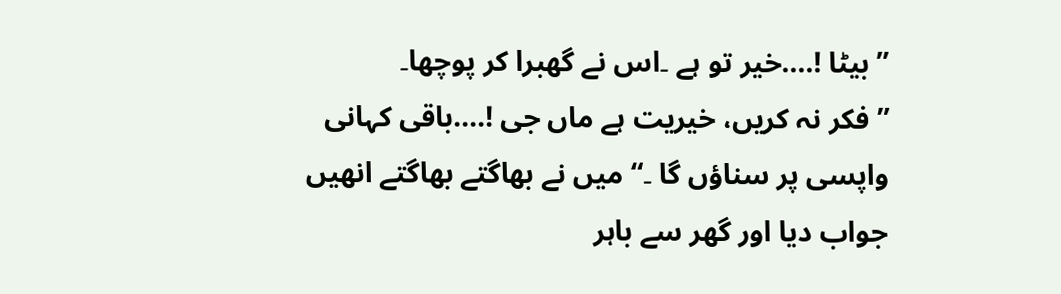”بیٹا !....خیر تو ہے ۔اس نے گھبرا کر پوچھا۔
”فکر نہ کریں، خیریت ہے ماں جی !....باقی کہانی واپسی پر سناؤں گا ۔“ میں نے بھاگتے بھاگتے انھیں جواب دیا اور گھر سے باہر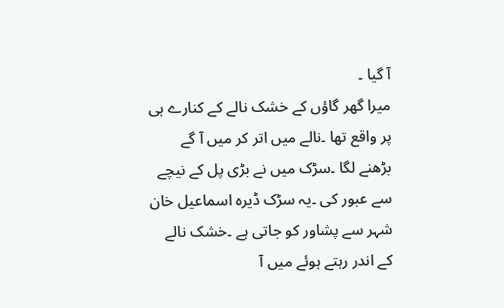آ گیا ۔
میرا گھر گاؤں کے خشک نالے کے کنارے ہی پر واقع تھا ۔نالے میں اتر کر میں آ گے بڑھنے لگا ۔سڑک میں نے بڑی پل کے نیچے سے عبور کی ۔یہ سڑک ڈیرہ اسماعیل خان شہر سے پشاور کو جاتی ہے ۔خشک نالے کے اندر رہتے ہوئے میں آ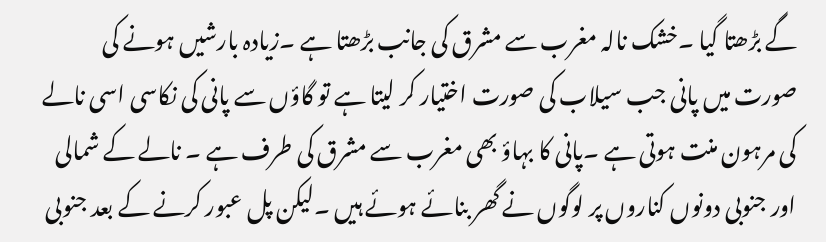گے بڑھتا گیا ۔خشک نالہ مغرب سے مشرق کی جانب بڑھتا ہے ۔زیادہ بارشیں ہونے کی صورت میں پانی جب سیلاب کی صورت اختیار کر لیتا ہے تو گاؤں سے پانی کی نکاسی اسی نالے کی مرہون منت ہوتی ہے ۔پانی کا بہاؤ بھی مغرب سے مشرق کی طرف ہے ۔ نالے کے شمالی اور جنوبی دونوں کناروں پر لوگوں نے گھر بنائے ہوئے ہیں ۔لیکن پل عبور کرنے کے بعد جنوبی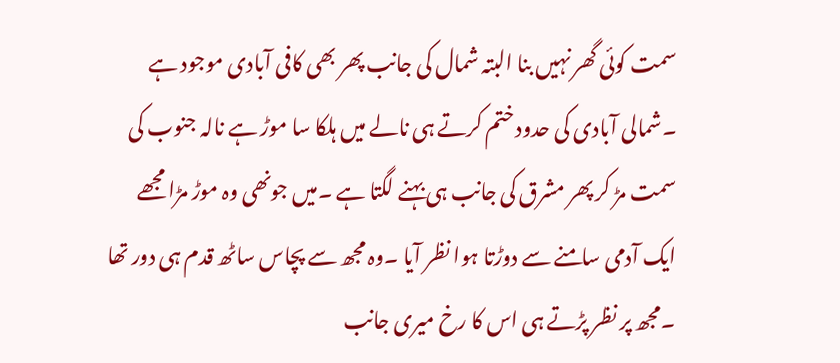سمت کوئی گھر نہیں بنا البتہ شمال کی جانب پھر بھی کافی آبادی موجود ہے ۔شمالی آبادی کی حدود ختم کرتے ہی نالے میں ہلکا سا موڑ ہے نالہ جنوب کی سمت مڑ کر پھر مشرق کی جانب ہی بہنے لگتا ہے ۔میں جونھی وہ موڑ مڑا مجھے ایک آدمی سامنے سے دوڑتا ہوا نظر آیا ۔وہ مجھ سے پچاس ساٹھ قدم ہی دور تھا ۔مجھ پر نظر پڑتے ہی اس کا رخ میری جانب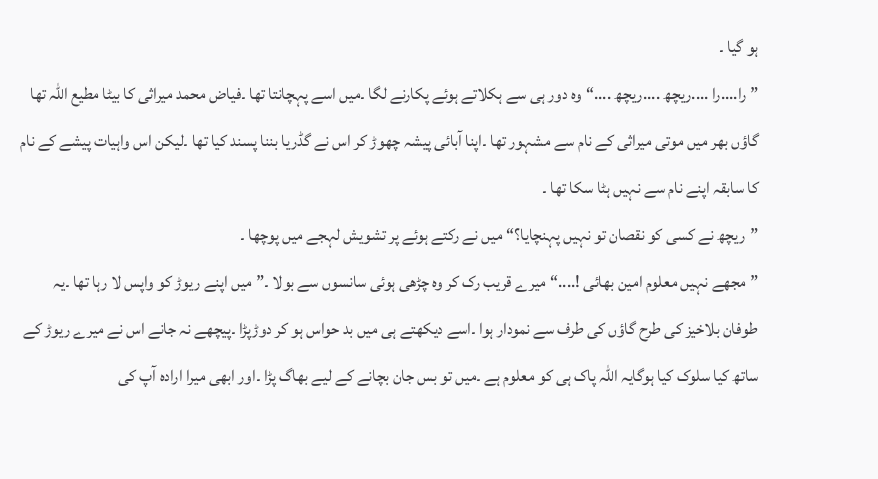ہو گیا ۔
”را....را ....ریچھ ....ریچھ ....“وہ دور ہی سے ہکلاتے ہوئے پکارنے لگا ۔میں اسے پہچانتا تھا ۔فیاض محمد میراثی کا بیٹا مطیع اللہ تھا گاؤں بھر میں موتی میراثی کے نام سے مشہور تھا ۔اپنا آبائی پیشہ چھوڑ کر اس نے گڈریا بننا پسند کیا تھا ۔لیکن اس واہیات پیشے کے نام کا سابقہ اپنے نام سے نہیں ہٹا سکا تھا ۔
”ریچھ نے کسی کو نقصان تو نہیں پہنچایا؟“میں نے رکتے ہوئے پر تشویش لہجے میں پوچھا ۔
”مجھے نہیں معلوم امین بھائی !....“میرے قریب رک کر وہ چڑھی ہوئی سانسوں سے بولا ۔”میں اپنے ریوڑ کو واپس لا رہا تھا ۔یہ طوفان بلاخیز کی طرح گاؤں کی طرف سے نمودار ہوا ۔اسے دیکھتے ہی میں بد حواس ہو کر دوڑپڑا ۔پیچھے نہ جانے اس نے میرے ریوڑ کے ساتھ کیا سلوک کیا ہوگایہ اللہ پاک ہی کو معلوم ہے ۔میں تو بس جان بچانے کے لیے بھاگ پڑا ۔اور ابھی میرا ارادہ آپ کی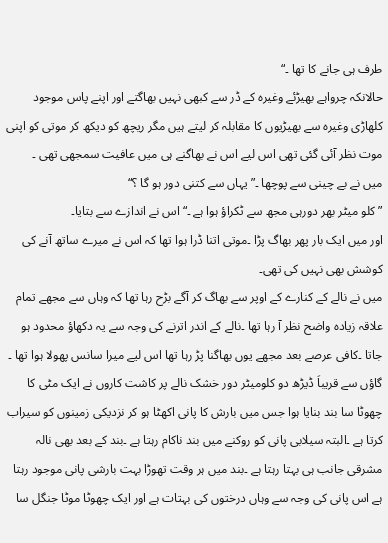طرف ہی جانے کا تھا ۔“
حالانکہ چرواہے بھیڑئے وغیرہ کے ڈر سے کبھی نہیں بھاگتے اور اپنے پاس موجود کلھاڑی وغیرہ سے بھیڑیوں کا مقابلہ کر لیتے ہیں مگر ریچھ کو دیکھ کر موتی کو اپنی موت نظر آئی گئی تھی اس لیے اس نے بھاگنے ہی میں عافیت سمجھی تھی ۔
میں نے بے چینی سے پوچھا ۔”یہاں سے کتنی دور ہو گا ؟“
”کلو میٹر بھر دورہی مجھ سے ٹکراؤ ہوا ہے ۔“اس نے اندازے سے بتایا۔
اور میں ایک بار پھر بھاگ پڑا ۔موتی اتنا ڈرا ہوا تھا کہ اس نے میرے ساتھ آنے کی کوشش بھی نہیں کی تھی۔
میں نے نالے کے کنارے کے اوپر سے بھاگ کر آگے بڑح رہا تھا کہ وہاں سے مجھے تمام علاقہ زیادہ واضح نظر آ رہا تھا ۔نالے کے اندر اترنے کی وجہ سے یہ دکھاؤ محدود ہو جاتا ۔کافی عرصے بعد مجھے یوں بھاگنا پڑ رہا تھا اس لیے میرا سانس پھولا ہوا تھا ۔
گاؤں سے قریباَ ڈیڑھ دو کلومیٹر دور خشک نالے پر کاشت کاروں نے ایک مٹی کا چھوٹا سا بند بنایا ہوا جس میں بارش کا پانی اکھٹا ہو کر نزدیکی زمینوں کو سیراب کرتا ہے ۔البتہ سیلابی پانی کو روکنے میں بند ناکام رہتا ہے ۔بند کے بعد بھی نالہ مشرقی جانب ہی بہتا رہتا ہے ۔بند میں ہر وقت تھوڑا بہت بارشی پانی موجود رہتا ہے اس پانی کی وجہ سے وہاں درختوں کی بہتات ہے اور ایک چھوٹا موٹا جنگل سا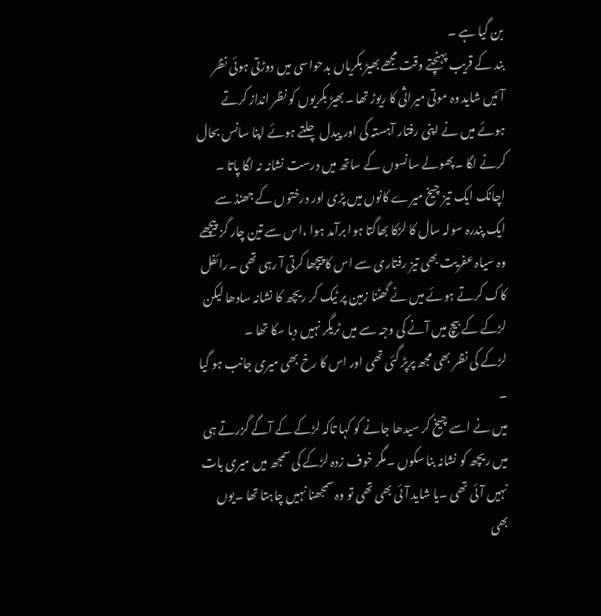بن گیا ہے ۔
بند کے قریب پہنچتے وقت مجھے بھیڑ بکریاں بدحواسی میں دوڑتی ہوئی نظر آئیں شاید وہ موتی میراثی کا ریوڑ تھا ۔بھیڑ بکریوں کو نظر انداز کرتے ہوئے میں نے اپنی رفتار آہستہ کی اور پیدل چلتے ہوئے اپنا سانس بحال کرنے لگا ۔پھولے سانسوں کے ساتھ میں درست نشانہ نہ لگا پاتا ۔
اچانک ایک تیز چیخ میرے کانوں میں پڑی اور درختوں کے جھنڈ سے ایک پندرہ سولہ سال کا لڑکا بھاگتا ہوا برآمد ہوا ،اس سے تین چار گز پیچھے وہ سیاہ عفریت بھی تیز رفتاری سے اس کا پیچھا کرتی آ رہی تھی ۔رائفل کاک کرتے ہوئے میں نے گھٹنا زمین پر ٹیک کر ریچھ کا نشانہ سادھا لیکن لڑکے کے بیچ میں آنے کی وجہ سے میں ٹریگر نہیں دبا سکا تھا ۔
لڑکے کی نظر بھی مجھ پرپڑ گئی تھی اور اس کا رخ بھی میری جانب ہو گیا ۔
میں نے اسے چیخ کر سیدھا جانے کو کہا تاکہ لڑکے کے آگے گزرتے ہی میں ریچھ کو نشانہ بنا سکوں ۔مگر خوف زدہ لڑکے کی سمجھ میں میری بات نہیں آئی تھی ۔یا شاید آئی بھی تھی تو وہ سمجھنا نہیں چاہتا تھا ۔یوں بھی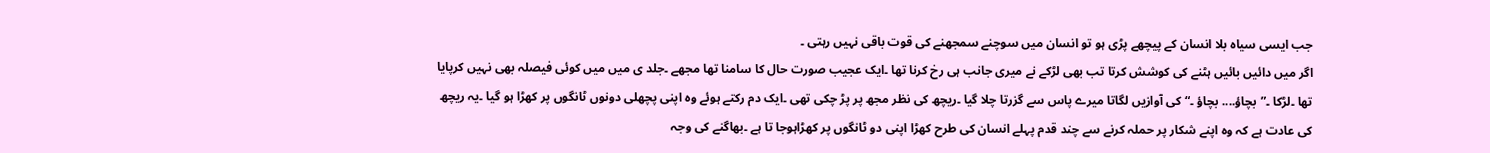جب ایسی سیاہ بلا انسان کے پیچھے پڑی ہو تو انسان میں سوچنے سمجھنے کی قوت باقی نہیں رہتی ۔
اگر میں دائیں بائیں ہٹنے کی کوشش کرتا تب بھی لڑکے نے میری جانب ہی رخ کرنا تھا ۔ایک عجیب صورت حال کا سامنا تھا مجھے ۔جلد ی میں میں کوئی فیصلہ بھی نہیں کرپایا تھا ۔لڑکا ۔”بچاؤ.... بچاؤ ۔“کی آوازیں لگاتا میرے پاس سے گزرتا چلا گیا ۔ریچھ کی نظر مجھ پر پڑ چکی تھی ۔ایک دم رکتے ہوئے وہ اپنی پچھلی دونوں ٹانگوں پر کھڑا ہو گیا ۔یہ ریچھ کی عادت ہے کہ وہ اپنے شکار پر حملہ کرنے سے چند قدم پہلے انسان کی طرح کھڑا اپنی دو ٹانگوں پر کھڑاہوجا تا ہے ۔بھاگنے کی وجہ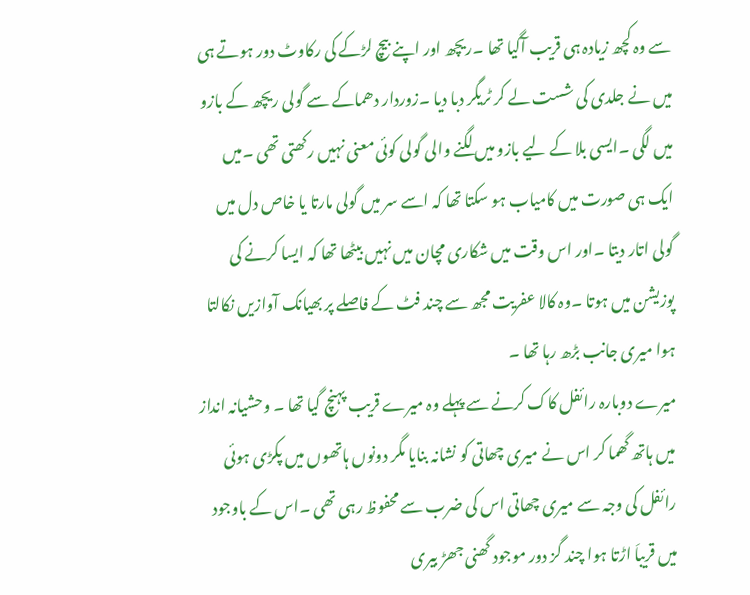سے وہ کچھ زیادہ ہی قریب آگیا تھا ۔ریچھ اور اپنے بیچ لڑکے کی رکاوٹ دور ہوتے ہی میں نے جلدی کی شست لے کر ٹریگر دبا دیا ۔زوردار دھماکے سے گولی ریچھ کے بازو میں لگی ۔ایسی بلا کے لیے بازو میں لگنے والی گولی کوئی معنی نہیں رکھتی تھی ۔میں ایک ہی صورت میں کامیاب ہو سکتا تھا کہ اسے سر میں گولی مارتا یا خاص دل میں گولی اتار دیتا ۔اور اس وقت میں شکاری مچان میں نہیں بیٹھا تھا کہ ایسا کرنے کی پوزیشن میں ہوتا ۔وہ کالا عفریت مجھ سے چند فٹ کے فاصلے پر بھیانک آوازیں نکالتا ہوا میری جانب بڑھ رہا تھا ۔
میرے دوبارہ رائفل کاک کرنے سے پہلے وہ میرے قریب پہنچ گیا تھا ۔ وحشیانہ انداز میں ہاتھ گھما کر اس نے میری چھاتی کو نشانہ بنایا مگر دونوں ہاتھوں میں پکڑی ہوئی رائفل کی وجہ سے میری چھاتی اس کی ضرب سے محفوظ رہی تھی ۔اس کے باوجود میں قریباَ اڑتا ہوا چند گز دور موجود گھنی جھڑ بیری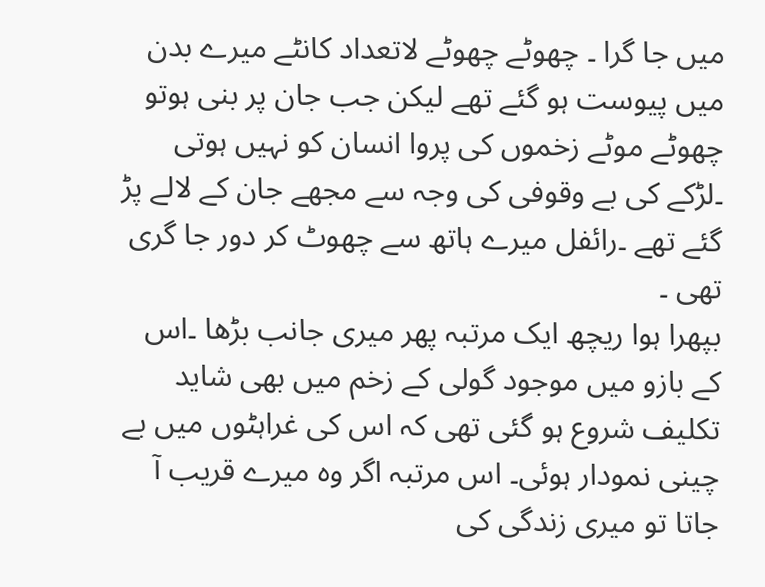میں جا گرا ۔ چھوٹے چھوٹے لاتعداد کانٹے میرے بدن میں پیوست ہو گئے تھے لیکن جب جان پر بنی ہوتو چھوٹے موٹے زخموں کی پروا انسان کو نہیں ہوتی ۔لڑکے کی بے وقوفی کی وجہ سے مجھے جان کے لالے پڑ گئے تھے ۔رائفل میرے ہاتھ سے چھوٹ کر دور جا گری تھی ۔
بپھرا ہوا ریچھ ایک مرتبہ پھر میری جانب بڑھا ۔اس کے بازو میں موجود گولی کے زخم میں بھی شاید تکلیف شروع ہو گئی تھی کہ اس کی غراہٹوں میں بے چینی نمودار ہوئی۔ اس مرتبہ اگر وہ میرے قریب آ جاتا تو میری زندگی کی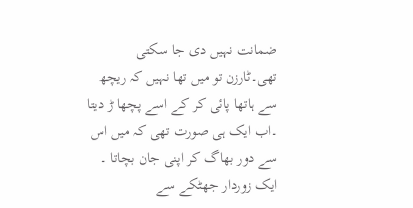ضمانت نہیں دی جا سکتی تھی۔ٹارزن تو میں تھا نہیں کہ ریچھ سے ہاتھا پائی کر کے اسے پچھا ڑ دیتا ۔اب ایک ہی صورت تھی کہ میں اس سے دور بھاگ کر اپنی جان بچاتا ۔
ایک زوردار جھٹکے سے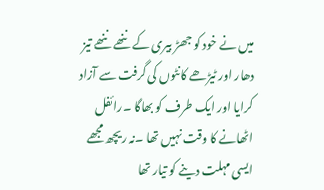میں نے خود کو جھڑ بیری کے ننھے ننھے تیز دھار اور ٹیڑھے کانٹوں کی گرفت سے آزاد کرایا اور ایک طرف کو بھاگا ۔رائفل اٹھانے کا وقت نہیں تھا ۔نہ ریچھ مجھے ایسی مہلت دینے کو تیار تھا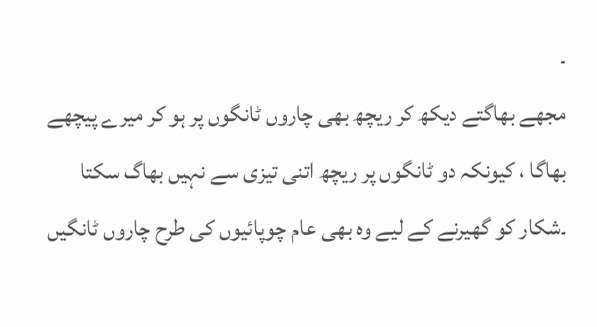۔
مجھے بھاگتے دیکھ کر ریچھ بھی چاروں ٹانگوں پر ہو کر میرے پیچھے بھاگا ، کیونکہ دو ٹانگوں پر ریچھ اتنی تیزی سے نہیں بھاگ سکتا ۔شکار کو گھیرنے کے لیے وہ بھی عام چوپائیوں کی طرح چاروں ٹانگیں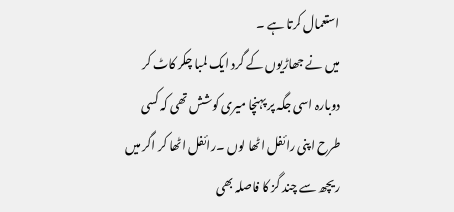استعمال کرتا ہے ۔
میں نے جھاڑیوں کے گرد ایک لمبا چکر کاٹ کر دوبارہ اسی جگہ پر پہنچا میری کوشش تھی کہ کسی طرح اپنی رائفل اٹھا لوں ۔رائفل اٹھا کر اگر میں ریچھ سے چند گز کا فاصلہ بھی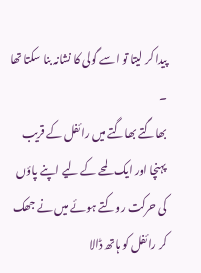پیدا کر لیتا تو اسے گولی کا نشانہ بنا سکتا تھا ۔
بھاگتے بھاگتے میں رائفل کے قریب پہنچا اور ایک لمحے کے لیے اپنے پاؤں کی حرکت روکتے ہوئے میں نے جھک کر رائفل کو ہاتھ ڈالا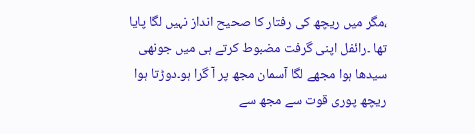،مگر میں ریچھ کی رفتار کا صحیح انداز نہیں لگا پایا تھا ۔رائفل اپنی گرفت مضبوط کرتے ہی میں جونھی سیدھا ہوا مجھے لگا آسمان مجھ پر آ گرا ہو۔دوڑتا ہوا ریچھ پوری قوت سے مجھ سے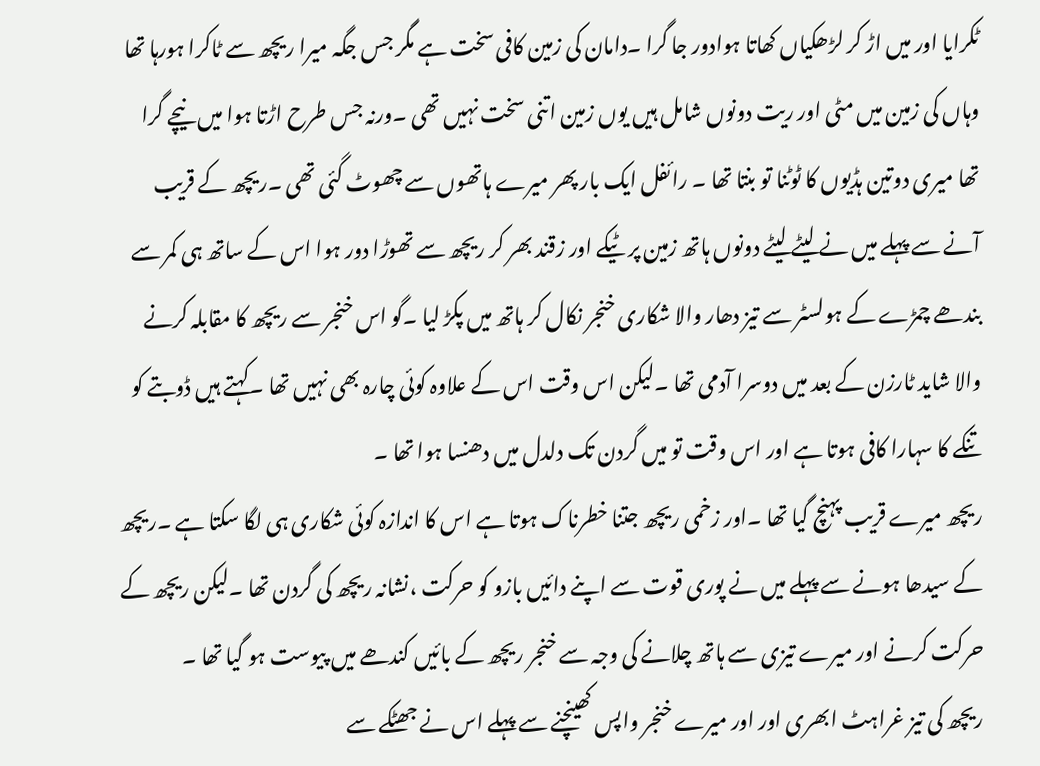ٹکرایا اور میں اڑ کر لڑھکیاں کھاتا ہوادور جا گرا ۔دامان کی زمین کافی سخت ہے مگر جس جگہ میرا ریچھ سے ٹاکرا ہورہا تھا وہاں کی زمین میں مٹی اور ریت دونوں شامل ہیں یوں زمین اتنی سخت نہیں تھی ۔ورنہ جس طرح اڑتا ہوا میں نیچے گرا تھا میری دوتین ہڈیوں کا ٹوٹنا تو بنتا تھا ۔ رائفل ایک بار پھر میرے ہاتھوں سے چھوٹ گئی تھی ۔ریچھ کے قریب آنے سے پہلے میں نے لیٹے لیٹے دونوں ہاتھ زمین پر ٹیکے اور زقند بھر کر ریچھ سے تھوڑا دور ہوا اس کے ساتھ ہی کمر سے بندھے چمڑے کے ہولسٹر سے تیز دھار والا شکاری خنجر نکال کر ہاتھ میں پکڑ لیا ۔گو اس خنجر سے ریچھ کا مقابلہ کرنے والا شاید ٹارزن کے بعد میں دوسرا آدمی تھا ۔لیکن اس وقت اس کے علاوہ کوئی چارہ بھی نہیں تھا ۔کہتے ہیں ڈوبتے کو تنکے کا سہارا کافی ہوتا ہے اور اس وقت تو میں گردن تک دلدل میں دھنسا ہوا تھا ۔
ریچھ میرے قریب پہنچ گیا تھا ۔اور زخمی ریچھ جتنا خطرناک ہوتا ہے اس کا اندازہ کوئی شکاری ہی لگا سکتا ہے ۔ریچھ کے سیدھا ہونے سے پہلے میں نے پوری قوت سے اپنے دائیں بازو کو حرکت ،نشانہ ریچھ کی گردن تھا ۔لیکن ریچھ کے حرکت کرنے اور میرے تیزی سے ہاتھ چلانے کی وجہ سے خنجر ریچھ کے بائیں کندھے میں پیوست ہو گیا تھا ۔
ریچھ کی تیز غراہٹ ابھری اور اور میرے خنجر واپس کھینچنے سے پہلے اس نے جھٹکے سے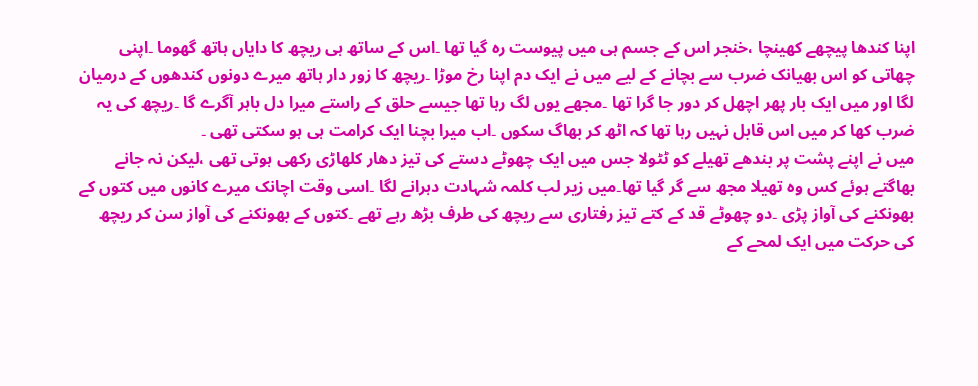اپنا کندھا پیچھے کھینچا ،خنجر اس کے جسم ہی میں پیوست رہ گیا تھا ۔اس کے ساتھ ہی ریچھ کا دایاں ہاتھ گھوما ۔اپنی چھاتی کو اس بھیانک ضرب سے بچانے کے لیے میں نے ایک دم اپنا رخ موڑا ۔ریچھ کا زور دار ہاتھ میرے دونوں کندھوں کے درمیان لگا اور میں ایک بار پھر اچھل کر دور جا گرا تھا ۔مجھے یوں لگ رہا تھا جیسے حلق کے راستے میرا دل باہر آگرے گا ۔ریچھ کی یہ ضرب کھا کر میں اس قابل نہیں رہا تھا کہ اٹھ کر بھاگ سکوں ۔اب میرا بچنا ایک کرامت ہی ہو سکتی تھی ۔
میں نے اپنے پشت پر بندھے تھیلے کو ٹٹولا جس میں ایک چھوٹے دستے کی تیز دھار کلھاڑی رکھی ہوتی تھی ،لیکن نہ جانے بھاگتے ہوئے کس وہ تھیلا مجھ سے گر گیا تھا۔میں زیر لب کلمہ شہادت دہرانے لگا ۔اسی وقت اچانک میرے کانوں میں کتوں کے بھونکنے کی آواز پڑی ۔دو چھوٹے قد کے کتے تیز رفتاری سے ریچھ کی طرف بڑھ رہے تھے ۔کتوں کے بھونکنے کی آواز سن کر ریچھ کی حرکت میں ایک لمحے کے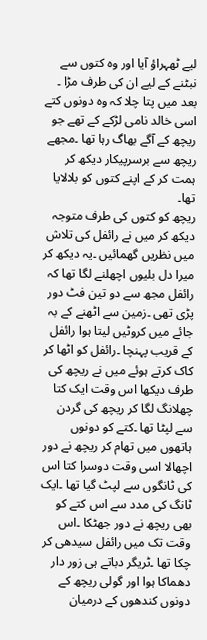لیے ٹھہراؤ آیا اور وہ کتوں سے نبٹنے کے لیے ان کی طرف مڑا ۔
بعد میں پتا چلا کہ وہ دونوں کتے اسی خالد نامی لڑکے کے تھے جو ریچھ کے آگے بھاگ رہا تھا ۔مجھے ریچھ سے برسرپیکار دیکھ کر ہمت کر کے اپنے کتوں کو بلالایا تھا۔
ریچھ کو کتوں کی طرف متوجہ دیکھ کر میں نے رائفل کی تلاش میں نظریں گھمائیں ۔یہ دیکھ کر میرا دل بلیوں اچھلنے لگا تھا کہ رائفل مجھ سے دو تین فٹ دور پڑی تھی ۔زمین سے اٹھنے کے بہ جائے میں کروٹیں لیتا ہوا رائفل کے قریب پہنچا ۔رائفل کو اٹھا کر کاک کرتے ہوئے میں نے ریچھ کی طرف دیکھا اس وقت ایک کتا چھلانگ لگا کر ریچھ کی گردن سے لپٹا تھا ۔کتے کو دونوں ہاتھوں میں تھام کر ریچھ نے دور اچھالا اسی وقت دوسرا کتا اس کی ٹانگوں سے لپٹ گیا تھا ۔ایک ٹانگ کی مدد سے اس کتے کو بھی ریچھ نے دور جھٹکا ۔اس وقت تک میں رائفل سیدھی کر چکا تھا ۔ٹریگر دباتے ہی زور دار دھماکا ہوا اور گولی ریچھ کے دونوں کندھوں کے درمیان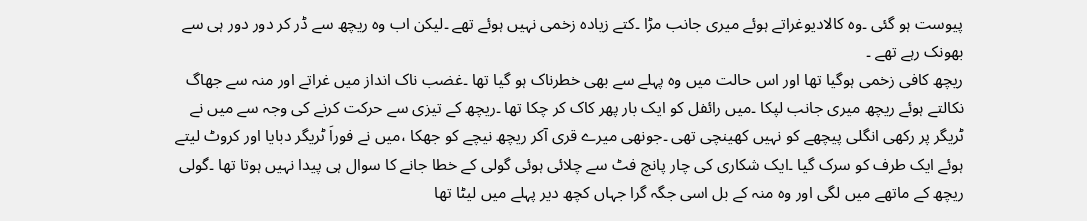پیوست ہو گئی ۔وہ کالادیوغراتے ہوئے میری جانب مڑا ۔کتے زیادہ زخمی نہیں ہوئے تھے ۔لیکن اب وہ ریچھ سے ڈر کر دور دور ہی سے بھونک رہے تھے ۔
ریچھ کافی زخمی ہوگیا تھا اور اس حالت میں وہ پہلے سے بھی خطرناک ہو گیا تھا ۔غضب ناک انداز میں غراتے اور منہ سے جھاگ نکالتے ہوئے ریچھ میری جانب لپکا ۔میں رائفل کو ایک بار پھر کاک کر چکا تھا ۔ریچھ کے تیزی سے حرکت کرنے کی وجہ سے میں نے ٹریگر پر رکھی انگلی پیچھے کو نہیں کھینچی تھی ۔جونھی میرے قری آکر ریچھ نیچے کو جھکا ،میں نے فوراَ ٹریگر دبایا اور کروٹ لیتے ہوئے ایک طرف کو سرک گیا ۔ایک شکاری کی چار پانچ فٹ سے چلائی ہوئی گولی کے خطا جانے کا سوال ہی پیدا نہیں ہوتا تھا ۔گولی ریچھ کے ماتھے میں لگی اور وہ منہ کے بل اسی جگہ گرا جہاں کچھ دیر پہلے میں لیٹا تھا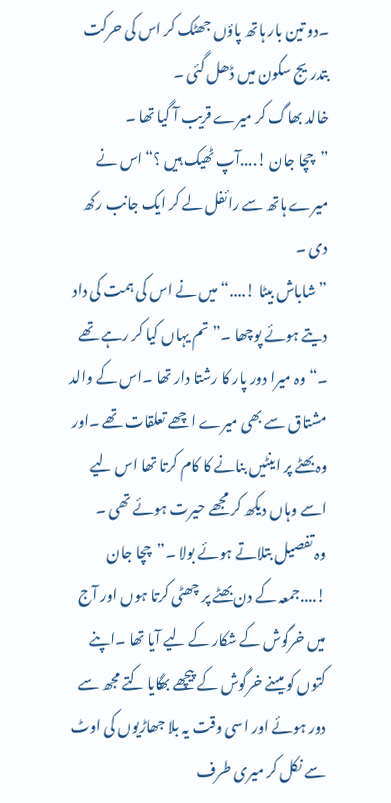۔دو تین بار ہاتھ پاؤں جھٹک کر اس کی حرکت بتدریج سکون میں ڈھل گئی ۔
خالد بھاگ کر میرے قریب آ گیا تھا ۔
”چچا جان !....آپ ٹھیک ہیں ؟“اس نے میرے ہاتھ سے رائفل لے کر ایک جانب رکھ دی ۔
”شاباش بیٹا !....“میں نے اس کی ہمت کی داد دیتے ہوئے پوچھا ۔”تم یہاں کیا کر رہے تھے ۔“وہ میرا دور پار کا رشتا دار تھا ۔اس کے والد مشتاق سے بھی میرے اچھے تعلقات تھے ۔اور وہ بھٹے پر اینٹیں بنانے کا کام کرتا تھا اس لیے اسے وہاں دیکھ کر مجھے حیرت ہوئے تھی ۔
وہ تفصیل بتلاتے ہوئے بولا ۔”چچا جان !....جمعہ کے دن بھٹے پر چھٹی کرتا ہوں اور آج میں خرگوش کے شکار کے لیے آیا تھا ۔اپنے کتوں کو میںنے خرگوش کے پیچھے بھگایا کتے مجھ سے دور ہوئے اور اسی وقت یہ بلا جھاڑیوں کی اوٹ سے نکل کر میری طرف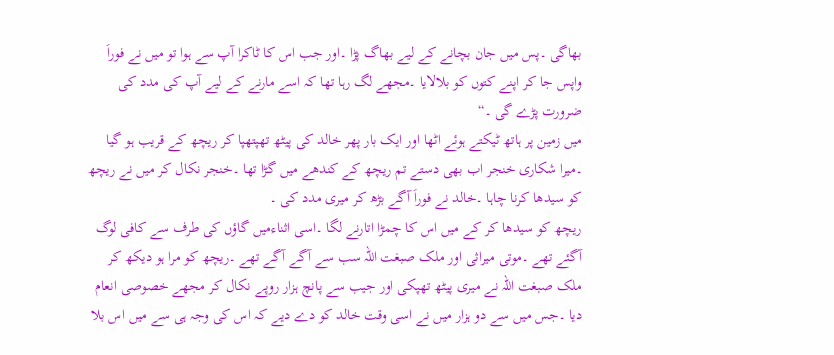بھاگی ۔پس میں جان بچانے کے لیے بھاگ پڑا ۔اور جب اس کا ٹاکرا آپ سے ہوا تو میں نے فوراَ واپس جا کر اپنے کتوں کو بلالایا ۔مجھے لگ رہا تھا کہ اسے مارنے کے لیے آپ کی مدد کی ضرورت پڑے گی ۔“
میں زمین پر ہاتھ ٹیکتے ہوئے اٹھا اور ایک بار پھر خالد کی پیٹھ تھپتھپا کر ریچھ کے قریب ہو گیا ۔میرا شکاری خنجر اب بھی دستے تم ریچھ کے کندھے میں گڑا تھا ۔خنجر نکال کر میں نے ریچھ کو سیدھا کرنا چاہا ۔خالد نے فوراَ آگے بڑھ کر میری مدد کی ۔
ریچھ کو سیدھا کر کے میں اس کا چمڑا اتارنے لگا ۔اسی اثناءمیں گاؤں کی طرف سے کافی لوگ آگئے تھے ۔موتی میراثی اور ملک صبغت اللہ سب سے آگے آگے تھے ۔ریچھ کو مرا ہو دیکھ کر ملک صبغت اللہ نے میری پیٹھ تھپکی اور جیب سے پانچ ہزار روپے نکال کر مجھے خصوصی انعام دیا ۔جس میں سے دو ہزار میں نے اسی وقت خالد کو دے دیے کہ اس کی وجہ ہی سے میں اس بلا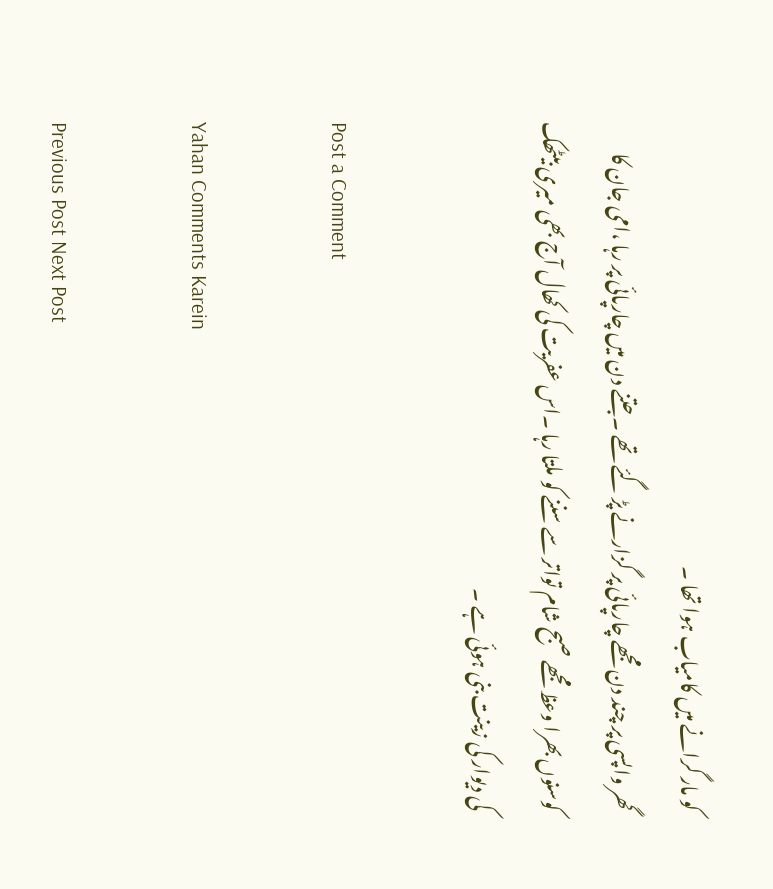کو مار گرانے میں کامیاب ہوا تھا ۔
گھر واپسی پر چند دن مجھے چارپائی پر گزارنے پڑ گئے تھے ۔جتنے دن میں چارپائی پر رہا ،امی جان کا کوسنوں بھرا وعظ مجھے صبح شام تواتر سے سننے کو ملتا رہا ۔اس عفریت کی کھال آج بھی میری بیٹھک کی دیوار کی زینت بنی ہوئی ہے ۔

Post a Comment

Yahan Comments Karein

Previous Post Next Post